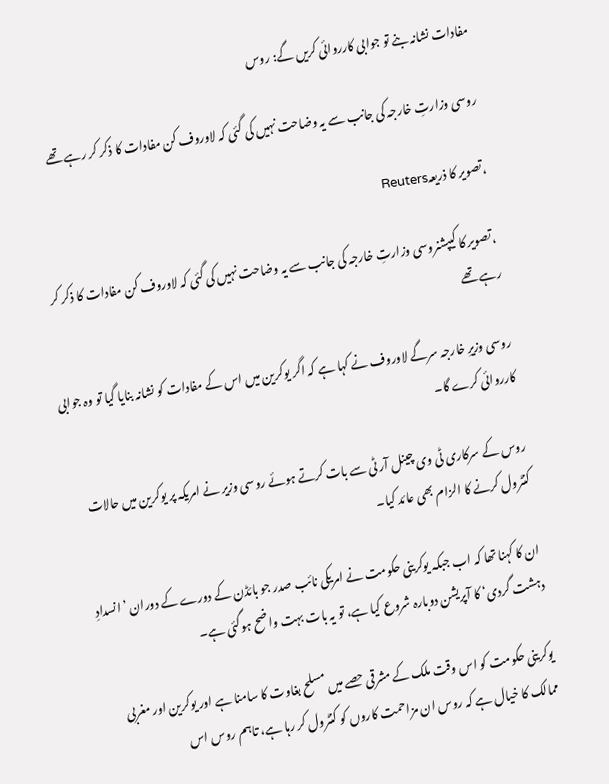مفادات نشانہ بنے تو جوابی کارروائی کریں گے: روس

روسی وزارتِ خارجہ کی جانب سے یہ وضاحت نہیں کی گئی کہ لاوروف کن مفادات کا ذکر کر رہے تھے

،تصویر کا ذریعہReuters

،تصویر کا کیپشنروسی وزارتِ خارجہ کی جانب سے یہ وضاحت نہیں کی گئی کہ لاوروف کن مفادات کا ذکر کر رہے تھے

روسی وزیرِ خارجہ سرگے لاوروف نے کہا ہے کہ اگر یوکرین میں اس کے مفادات کو نشانہ بنایا گیا تو وہ جوابی کارروائی کرے گا۔

روس کے سرکاری ٹی وی چینل آر ٹی سے بات کرتے ہوئے روسی وزیر نے امریکہ پر یوکرین میں حالات کنٹرول کرنے کا الزام بھی عائد کیا۔

ان کا کہنا تھا کہ اب جبکہ یوکرینی حکومت نے امریکی نائب صدر جو بائڈن کے دورے کے دوران ’انسدادِ دہشت گردی‘ کا آپریشن دوبارہ شروع کیا ہے، تو یہ بات بہت واضح ہوگئی ہے۔

یوکرینی حکومت کو اس وقت ملک کے مشرقی حصے میں مسلح بغاوت کا سامنا ہے اور یوکرین اور مغربی ممالک کا خیال ہے کہ روس ان مزاحمت کاروں کو کنٹرول کر رہا ہے، تاہم روس اس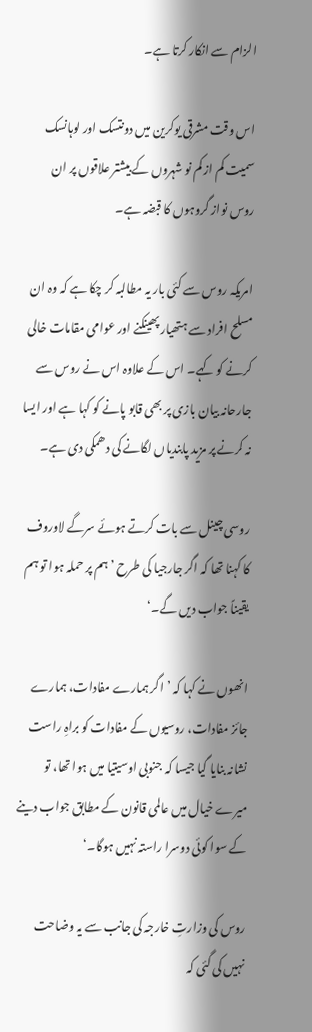الزام سے انکار کرتا ہے۔

اس وقت مشرقی یوکرین میں دونتسک اور لوہانسک سمیت کم از کم نو شہروں کے بیشتر علاقوں پر ان روس نواز گروہوں کا قبضہ ہے۔

امریکہ روس سے کئی بار یہ مطالبہ کر چکا ہے کہ وہ ان مسلح افراد سے ہتھیار پھینکنے اور عوامی مقامات خالی کرنے کو کہے۔ اس کے علاوہ اس نے روس سے جارحانہ بیان بازی پر بھی قابو پانے کو کہا ہے اور ایسا نہ کرنے پر مزید پابندیاں لگانے کی دھمکی دی ہے۔

روسی چینل سے بات کرتے ہوئے سرگے لاوروف کا کہنا تھا کہ اگر جارجیا کی طرح ’ہم پر حملہ ہوا تو ہم یقیناً جواب دیں گے۔‘

انھوں نے کہا کہ ’اگر ہمارے مفادات، ہمارے جائز مفادات، روسیوں کے مفادات کو براہِ راست نشانہ بنایا گیا جیسا کہ جنوبی اوسیتیا میں ہوا تھا، تو میرے خیال میں عالمی قانون کے مطابق جواب دینے کے سوا کوئی دوسرا راستہ نہیں ہوگا۔‘

روس کی وزارتِ خارجہ کی جانب سے یہ وضاحت نہیں کی گئی کہ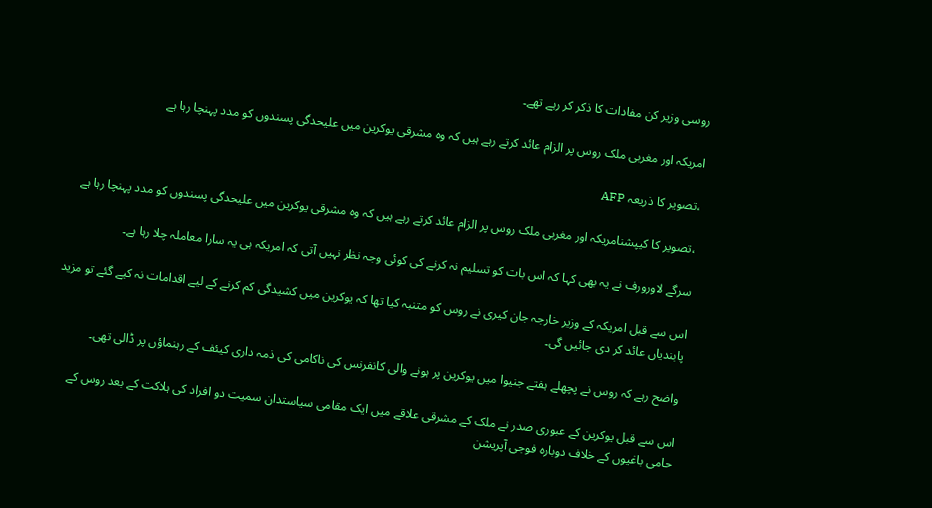روسی وزیر کن مفادات کا ذکر کر رہے تھے۔

امریکہ اور مغربی ملک روس پر الزام عائد کرتے رہے ہیں کہ وہ مشرقی یوکرین میں علیحدگی پسندوں کو مدد پہنچا رہا ہے

،تصویر کا ذریعہ AFP

،تصویر کا کیپشنامریکہ اور مغربی ملک روس پر الزام عائد کرتے رہے ہیں کہ وہ مشرقی یوکرین میں علیحدگی پسندوں کو مدد پہنچا رہا ہے

سرگے لاورورف نے یہ بھی کہا کہ اس بات کو تسلیم نہ کرنے کی کوئی وجہ نظر نہیں آتی کہ امریکہ ہی یہ سارا معاملہ چلا رہا ہے۔

اس سے قبل امریکہ کے وزیر خارجہ جان کیری نے روس کو متنبہ کیا تھا کہ یوکرین میں کشیدگی کم کرنے کے لیے اقدامات نہ کیے گئے تو مزید پابندیاں عائد کر دی جائیں گی۔

واضح رہے کہ روس نے پچھلے ہفتے جنیوا میں یوکرین پر ہونے والی کانفرنس کی ناکامی کی ذمہ داری کیئف کے رہنماؤں پر ڈالی تھی۔

اس سے قبل یوکرین کے عبوری صدر نے ملک کے مشرقی علاقے میں ایک مقامی سیاستدان سمیت دو افراد کی ہلاکت کے بعد روس کے حامی باغیوں کے خلاف دوبارہ فوجی آپریشن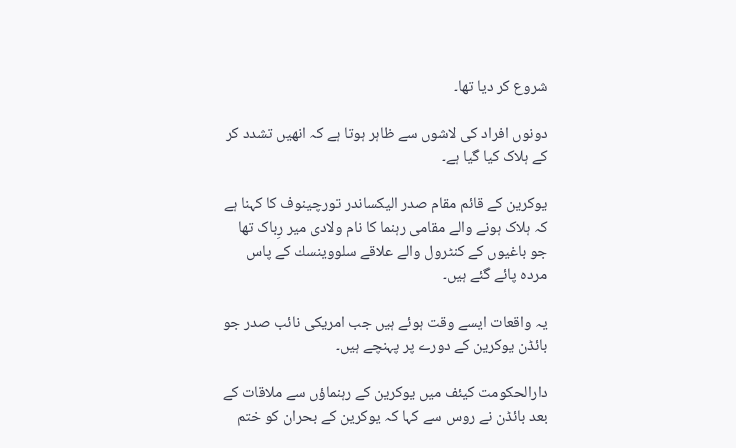شروع کر دیا تھا۔

دونوں افراد کی لاشوں سے ظاہر ہوتا ہے کہ انھیں تشدد کر کے ہلاک کیا گیا ہے۔

یوکرین کے قائم مقام صدر الیکساندر تورچینوف کا کہنا ہے کہ ہلاک ہونے والے مقامی رہنما کا نام ولادی میر رِباک تھا جو باغیوں کے کنٹرول والے علاقے سلووينسك کے پاس مردہ پائے گئے ہیں۔

یہ واقعات ایسے وقت ہوئے ہیں جب امریکی نائب صدر جو بائڈن یوکرین کے دورے پر پہنچے ہیں۔

دارالحکومت كيئف میں یوکرین کے رہنماؤں سے ملاقات کے بعد بائڈن نے روس سے کہا کہ یوکرین کے بحران کو ختم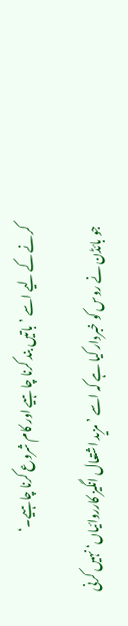کرنے کے لیے اسے ’باتیں بند کرنا چاہیے اور کام شروع کرنا چاہیے۔‘

جو بائڈن نے روس کو خبردار کیا ہے کہ اسے ’مزید اشتعال انگیز کارروائیاں‘ نہیں کرنی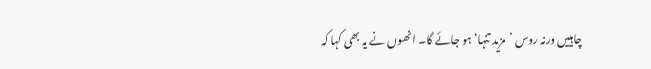چاہییں ورنہ روس ’مزید تنہا‘ہو جائے گا۔ انھوں نے یہ بھی کہا کہ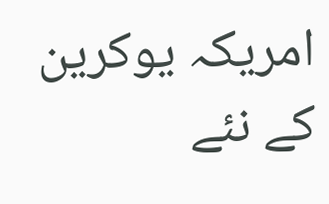امریکہ یوکرین کے نئے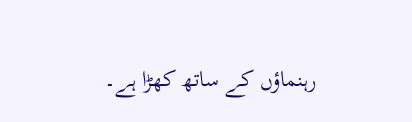رہنماؤں کے ساتھ کھڑا ہے۔